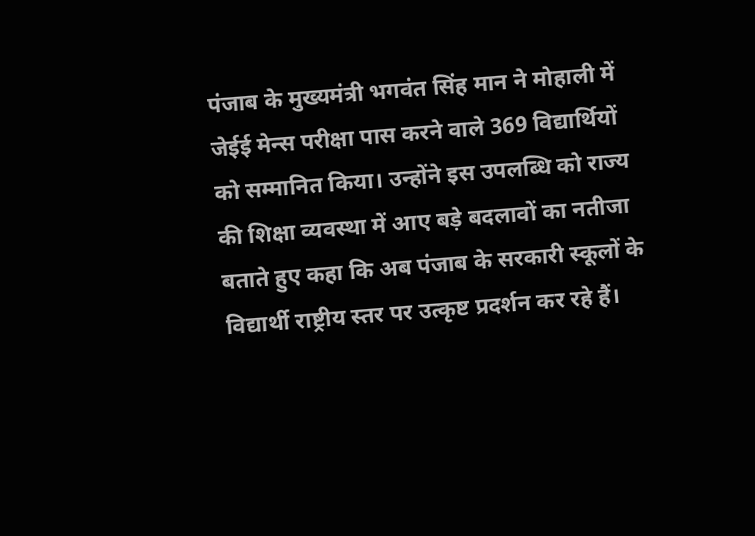पंजाब के मुख्यमंत्री भगवंत सिंह मान ने मोहाली में जेईई मेन्स परीक्षा पास करने वाले 369 विद्यार्थियों को सम्मानित किया। उन्होंने इस उपलब्धि को राज्य की शिक्षा व्यवस्था में आए बड़े बदलावों का नतीजा बताते हुए कहा कि अब पंजाब के सरकारी स्कूलों के विद्यार्थी राष्ट्रीय स्तर पर उत्कृष्ट प्रदर्शन कर रहे हैं।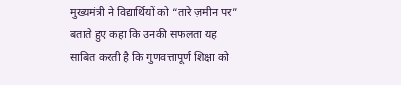मुख्यमंत्री ने विद्यार्थियों को “तारे ज़मीन पर” बताते हुए कहा कि उनकी सफलता यह साबित करती है कि गुणवत्तापूर्ण शिक्षा को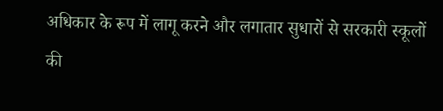अधिकार के रूप में लागू करने और लगातार सुधारों से सरकारी स्कूलों की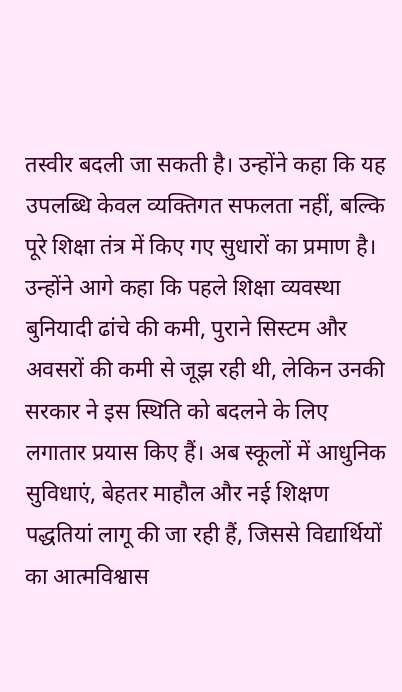तस्वीर बदली जा सकती है। उन्होंने कहा कि यह उपलब्धि केवल व्यक्तिगत सफलता नहीं, बल्कि पूरे शिक्षा तंत्र में किए गए सुधारों का प्रमाण है।
उन्होंने आगे कहा कि पहले शिक्षा व्यवस्था बुनियादी ढांचे की कमी, पुराने सिस्टम और अवसरों की कमी से जूझ रही थी, लेकिन उनकी सरकार ने इस स्थिति को बदलने के लिए लगातार प्रयास किए हैं। अब स्कूलों में आधुनिक सुविधाएं, बेहतर माहौल और नई शिक्षण पद्धतियां लागू की जा रही हैं, जिससे विद्यार्थियों का आत्मविश्वास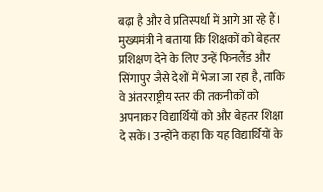बढ़ा है और वे प्रतिस्पर्धा में आगे आ रहे हैं।
मुख्यमंत्री ने बताया कि शिक्षकों को बेहतर प्रशिक्षण देने के लिए उन्हें फिनलैंड और सिंगापुर जैसे देशों में भेजा जा रहा है, ताकि वे अंतरराष्ट्रीय स्तर की तकनीकों को अपनाकर विद्यार्थियों को और बेहतर शिक्षा दे सकें। उन्होंने कहा कि यह विद्यार्थियों के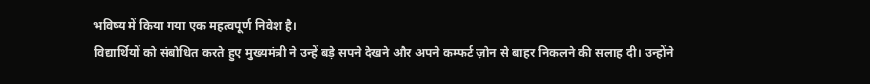भविष्य में किया गया एक महत्वपूर्ण निवेश है।
विद्यार्थियों को संबोधित करते हुए मुख्यमंत्री ने उन्हें बड़े सपने देखने और अपने कम्फर्ट ज़ोन से बाहर निकलने की सलाह दी। उन्होंने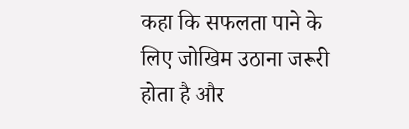कहा कि सफलता पाने के लिए जोखिम उठाना जरूरी होता है और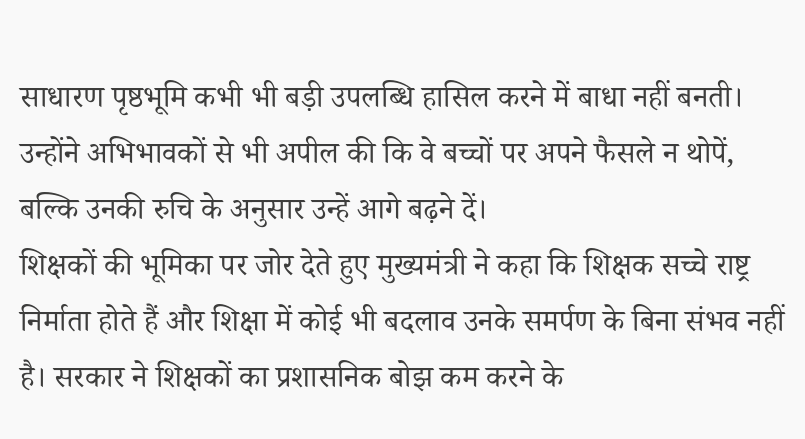साधारण पृष्ठभूमि कभी भी बड़ी उपलब्धि हासिल करने में बाधा नहीं बनती। उन्होंने अभिभावकों से भी अपील की कि वे बच्चों पर अपने फैसले न थोपें, बल्कि उनकी रुचि के अनुसार उन्हें आगे बढ़ने दें।
शिक्षकों की भूमिका पर जोर देते हुए मुख्यमंत्री ने कहा कि शिक्षक सच्चे राष्ट्र निर्माता होते हैं और शिक्षा में कोई भी बदलाव उनके समर्पण के बिना संभव नहीं है। सरकार ने शिक्षकों का प्रशासनिक बोझ कम करने के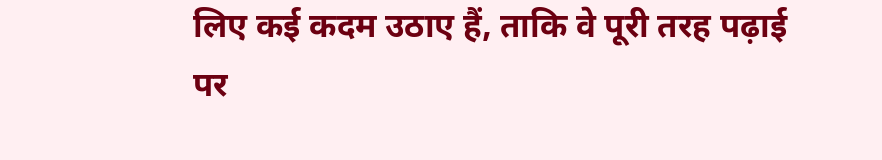लिए कई कदम उठाए हैं, ताकि वे पूरी तरह पढ़ाई पर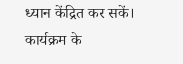ध्यान केंद्रित कर सकें।
कार्यक्रम के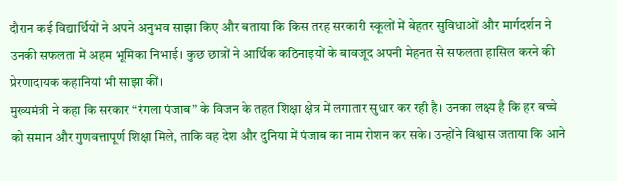दौरान कई विद्यार्थियों ने अपने अनुभव साझा किए और बताया कि किस तरह सरकारी स्कूलों में बेहतर सुविधाओं और मार्गदर्शन ने उनकी सफलता में अहम भूमिका निभाई। कुछ छात्रों ने आर्थिक कठिनाइयों के बावजूद अपनी मेहनत से सफलता हासिल करने की प्रेरणादायक कहानियां भी साझा कीं।
मुख्यमंत्री ने कहा कि सरकार “रंगला पंजाब” के विजन के तहत शिक्षा क्षेत्र में लगातार सुधार कर रही है। उनका लक्ष्य है कि हर बच्चे को समान और गुणवत्तापूर्ण शिक्षा मिले, ताकि वह देश और दुनिया में पंजाब का नाम रोशन कर सके। उन्होंने विश्वास जताया कि आने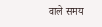वाले समय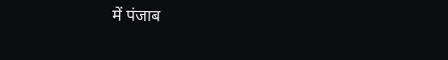में पंजाब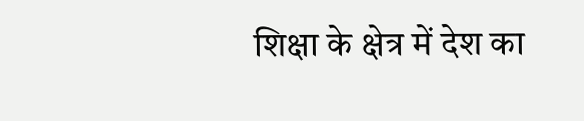शिक्षा के क्षेत्र में देश का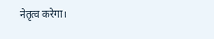नेतृत्व करेगा।